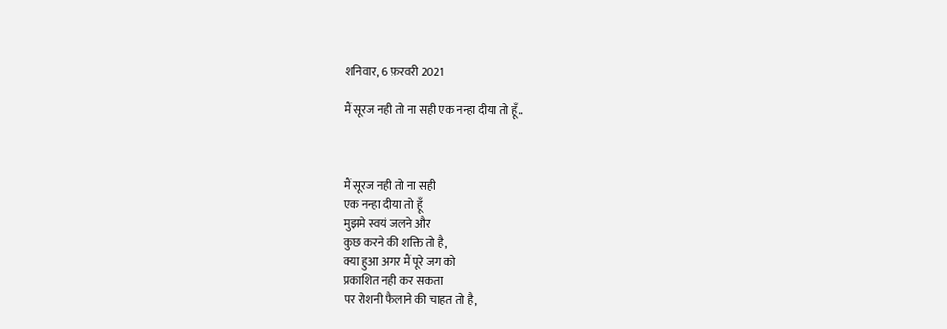शनिवार, 6 फ़रवरी 2021

मैं सूरज नही तो ना सही एक नन्हा दीया तो हूँ..



मैं सूरज नही तो ना सही
एक नन्हा दीया तो हूँ
मुझमे स्वयं जलने और
कुछ करने की शक्ति तो है,
क्या हुआ अगर मैं पूरे जग को
प्रकाशित नही कर सकता
पर रोशनी फैलाने की चाहत तो है,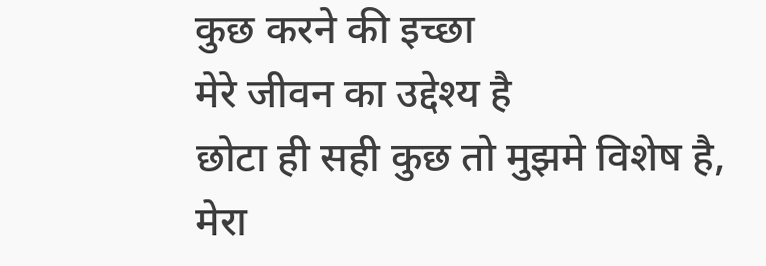कुछ करने की इच्छा
मेरे जीवन का उद्देश्य है
छोटा ही सही कुछ तो मुझमे विशेष है,
मेरा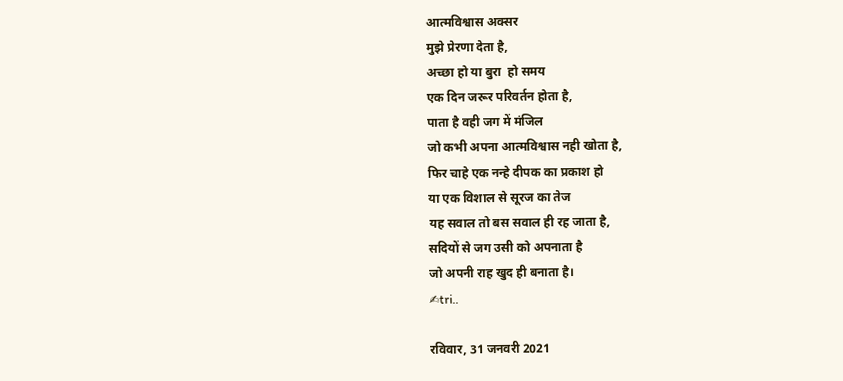आत्मविश्वास अक्सर
मुझे प्रेरणा देता है,
अच्छा हो या बुरा  हो समय
एक दिन जरूर परिवर्तन होता है,
पाता है वही जग में मंजिल
जो कभी अपना आत्मविश्वास नही खोता है,
फिर चाहे एक नन्हे दीपक का प्रकाश हो
या एक विशाल से सूरज का तेज
यह सवाल तो बस सवाल ही रह जाता है,
सदियों से जग उसी को अपनाता है
जो अपनी राह खुद ही बनाता है।
✍tri..

रविवार, 31 जनवरी 2021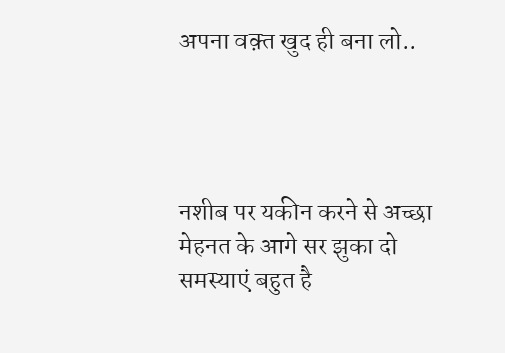अपना वक़्त खुद ही बना लो..




नशीब पर यकीन करने से अच्छा
मेहनत के आगे सर झुका दो
समस्याएं बहुत है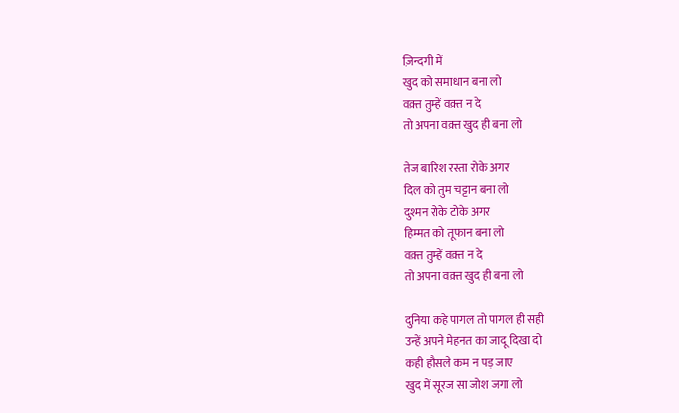ज़िन्दगी में
खुद को समाधान बना लो
वक़्त तुम्हें वक़्त न दे
तो अपना वक़्त खुद ही बना लो

तेज बारिश रस्ता रोके अगर
दिल को तुम चट्टान बना लो
दुश्मन रोके टोके अगर
हिम्मत को तूफान बना लो
वक़्त तुम्हें वक़्त न दे
तो अपना वक़्त खुद ही बना लो

दुनिया कहे पागल तो पागल ही सही
उन्हें अपने मेहनत का जादू दिखा दो
कही हौसले कम न पड़ जाए
खुद में सूरज सा जोश जगा लो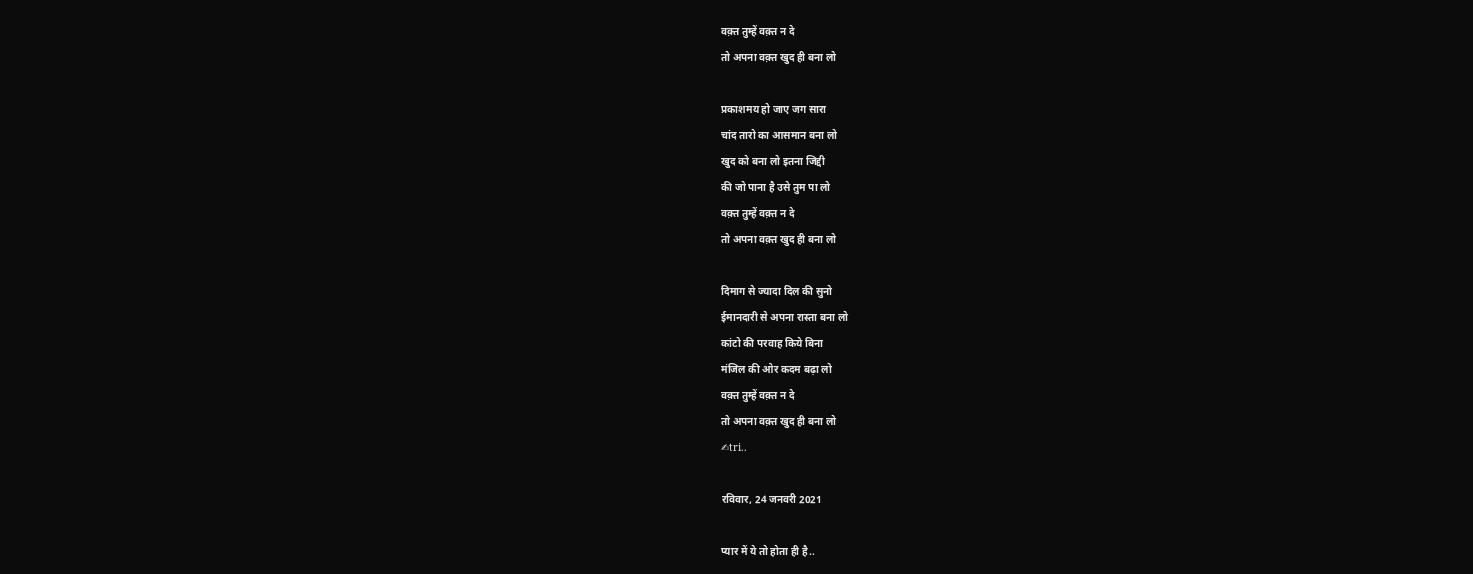वक़्त तुम्हें वक़्त न दे
तो अपना वक़्त खुद ही बना लो

प्रकाशमय हो जाए जग सारा
चांद तारो का आसमान बना लो
खुद को बना लो इतना जिद्दी
की जो पाना है उसे तुम पा लो
वक़्त तुम्हें वक़्त न दे
तो अपना वक़्त खुद ही बना लो

दिमाग से ज्यादा दिल की सुनो
ईमानदारी से अपना रास्ता बना लो
कांटो की परवाह किये बिना
मंजिल की ओर कदम बढ़ा लो
वक़्त तुम्हें वक़्त न दे
तो अपना वक़्त खुद ही बना लो
✍tri..

रविवार, 24 जनवरी 2021

प्यार में ये तो होता ही है..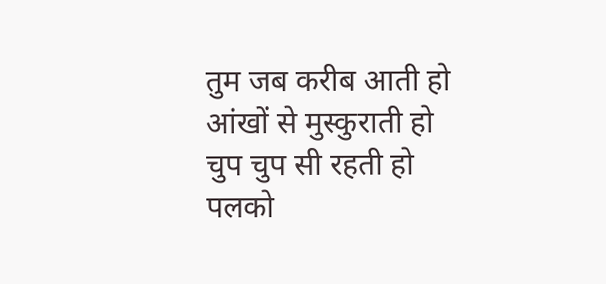तुम जब करीब आती हो
आंखों से मुस्कुराती हो
चुप चुप सी रहती हो
पलको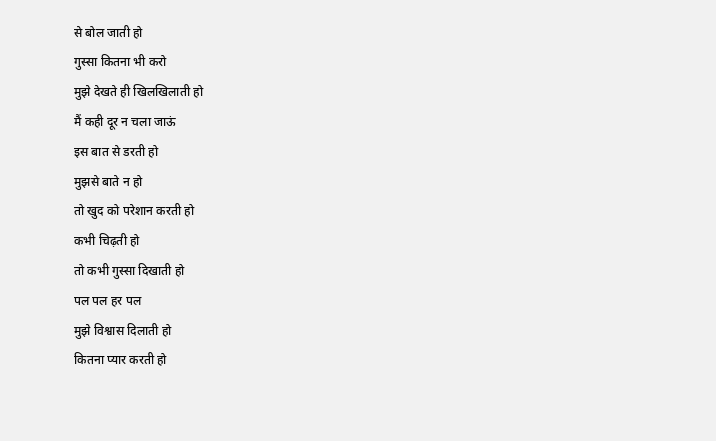से बोल जाती हो
गुस्सा कितना भी करो
मुझे देखते ही खिलखिलाती हो
मैं कही दूर न चला जाऊं
इस बात से डरती हो
मुझसे बाते न हो
तो खुद को परेशान करती हो
कभी चिढ़ती हो
तो कभी गुस्सा दिखाती हो
पल पल हर पल
मुझे विश्वास दिलाती हो
कितना प्यार करती हो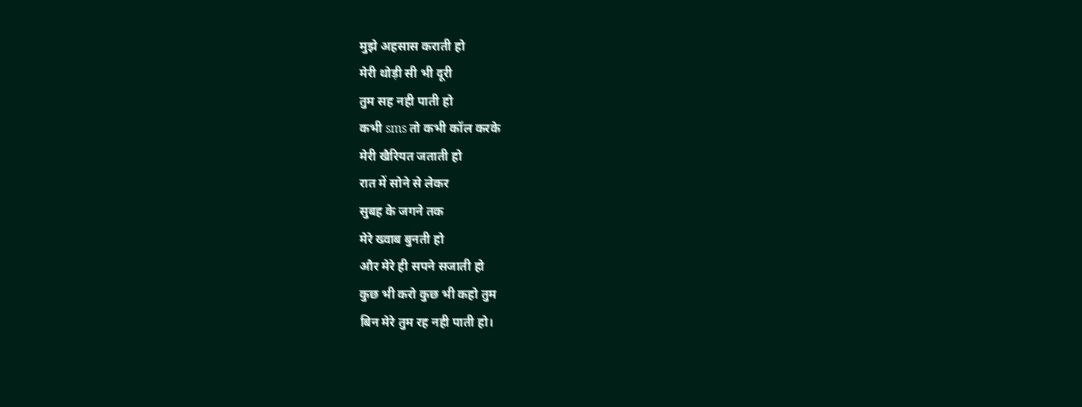मुझे अहसास कराती हो
मेरी थोड़ी सी भी दूरी
तुम सह नही पाती हो
कभी sms तो कभी कॉल करके
मेरी खैरियत जताती हो
रात में सोने से लेकर
सुबह के जगने तक
मेरे ख्वाब बुनती हो
और मेरे ही सपने सजाती हो
कुछ भी करो कुछ भी कहो तुम
बिन मेरे तुम रह नही पाती हो।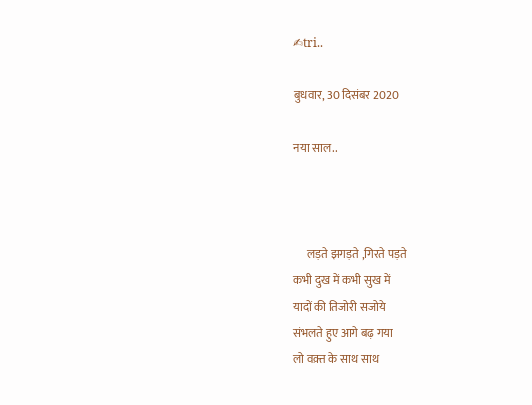✍tri..

बुधवार, 30 दिसंबर 2020

नया साल..



      लड़ते झगड़ते ,गिरते पड़ते
कभी दुख में कभी सुख में
यादों की तिजोरी सजोये
संभलते हुए आगे बढ़ गया
लो वक़्त के साथ साथ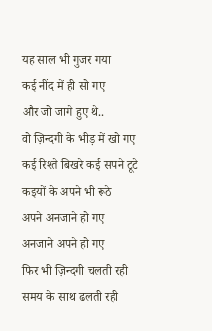यह साल भी गुजर गया
कई नींद में ही सो गए
और जो जागे हुए थे..
वो ज़िन्दगी के भीड़ में खो गए
कई रिश्ते बिखरे कई सपने टूटे
कइयों के अपने भी रूठे
अपने अनजाने हो गए
अनजाने अपने हो गए
फिर भी ज़िन्दगी चलती रही
समय के साथ ढलती रही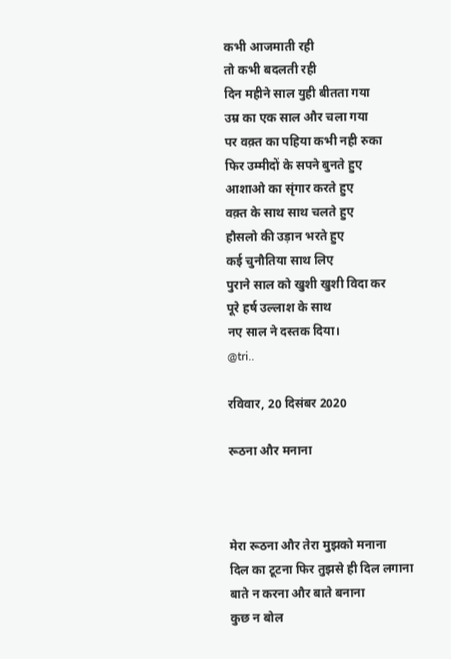कभी आजमाती रही
तो कभी बदलती रही
दिन महीने साल युही बीतता गया
उम्र का एक साल और चला गया
पर वक़्त का पहिया कभी नही रुका
फिर उम्मीदों के सपने बुनते हुए
आशाओ का सृंगार करते हुए
वक़्त के साथ साथ चलते हुए
हौसलो की उड़ान भरते हुए
कई चुनौतिया साथ लिए
पुराने साल को खुशी खुशी विदा कर
पूरे हर्ष उल्लाश के साथ
नए साल ने दस्तक दिया।
@tri..

रविवार, 20 दिसंबर 2020

रूठना और मनाना



मेरा रूठना और तेरा मुझको मनाना
दिल का टूटना फिर तुझसे ही दिल लगाना
बाते न करना और बाते बनाना
कुछ न बोल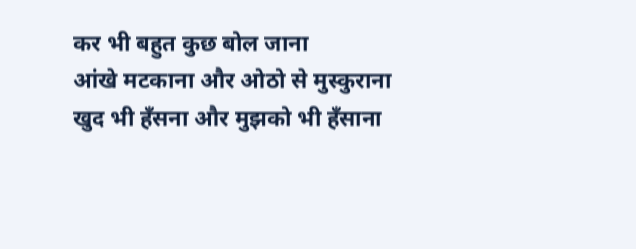कर भी बहुत कुछ बोल जाना
आंखे मटकाना और ओठो से मुस्कुराना
खुद भी हँसना और मुझको भी हँसाना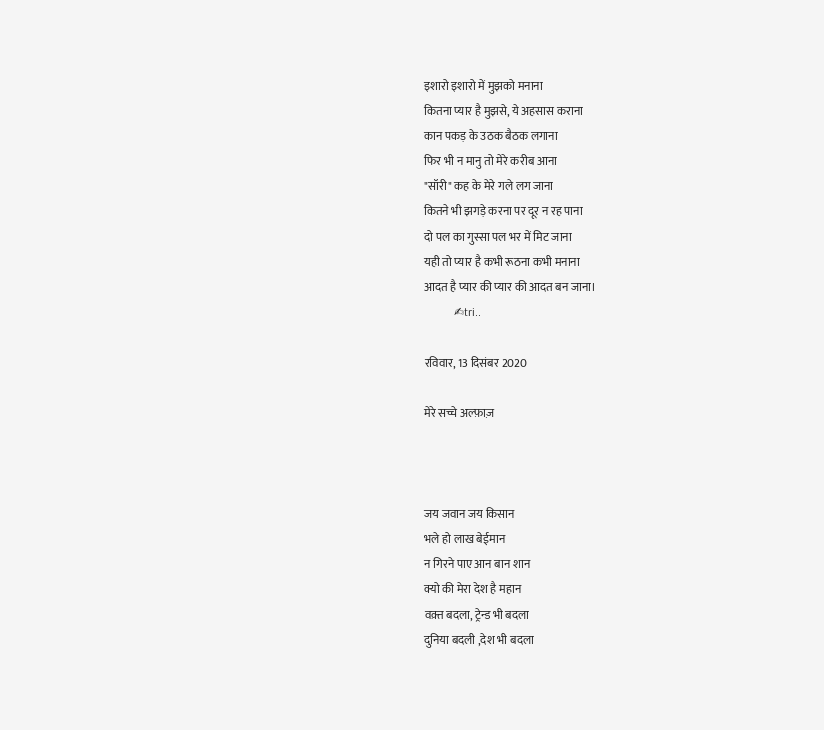इशारो इशारो में मुझको मनाना
कितना प्यार है मुझसे, ये अहसास कराना
कान पकड़ के उठक बैठक लगाना
फिर भी न मानु तो मेरे करीब आना
"सॉरी" कह के मेरे गले लग जाना
कितने भी झगड़े करना पर दूर न रह पाना
दो पल का गुस्सा पल भर में मिट जाना
यही तो प्यार है कभी रूठना कभी मनाना
आदत है प्यार की प्यार की आदत बन जाना।
          ✍tri..

रविवार, 13 दिसंबर 2020

मेरे सच्चे अल्फ़ाज़



जय जवान जय किसान
भले हो लाख बेईमान
न गिरने पाए आन बान शान
क्यो की मेरा देश है महान
वक़्त बदला, ट्रेन्ड भी बदला
दुनिया बदली ,देश भी बदला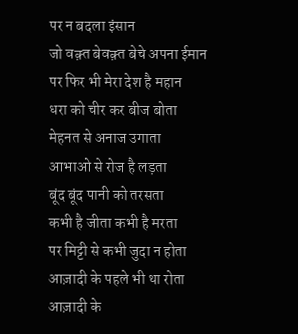पर न बदला इंसान
जो वक़्त बेवक़्त बेचे अपना ईमान
पर फिर भी मेरा देश है महान
धरा को चीर कर बीज बोता
मेहनत से अनाज उगाता
आभाओ से रोज है लड़ता
बूंद बूंद पानी को तरसता
कभी है जीता कभी है मरता
पर मिट्टी से कभी जुदा न होता
आज़ादी के पहले भी था रोता
आज़ादी के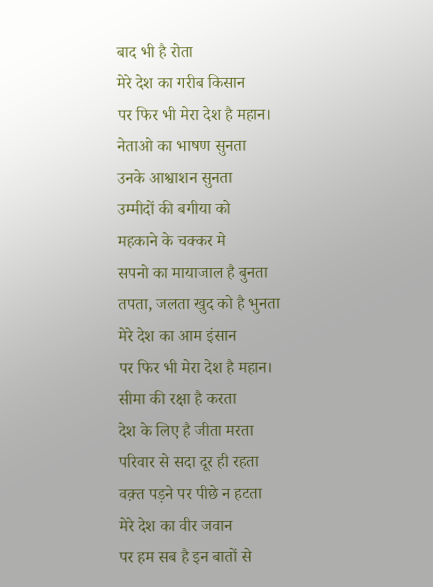बाद भी है रोता
मेरे देश का गरीब किसान
पर फिर भी मेरा देश है महान।
नेताओ का भाषण सुनता
उनके आश्वाशन सुनता
उम्मीदों की बगीया को
महकाने के चक्कर मे
सपनो का मायाजाल है बुनता
तपता, जलता खुद को है भुनता
मेरे देश का आम इंसान
पर फिर भी मेरा देश है महान।
सीमा की रक्षा है करता
देश के लिए है जीता मरता
परिवार से सदा दूर ही रहता
वक़्त पड़ने पर पीछे न हटता
मेरे देश का वीर जवान
पर हम सब है इन बातों से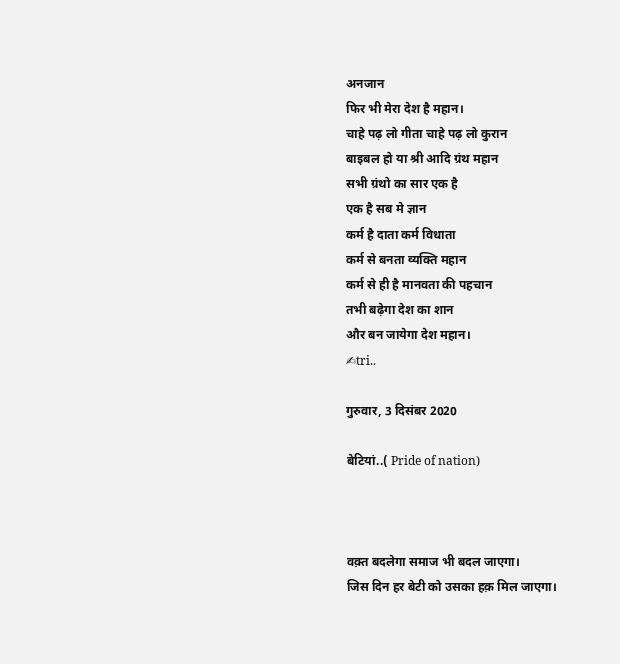अनजान
फिर भी मेरा देश है महान।
चाहे पढ़ लो गीता चाहे पढ़ लो कुरान
बाइबल हो या श्री आदि ग्रंथ महान
सभी ग्रंथो का सार एक है
एक है सब मे ज्ञान
कर्म है दाता कर्म विधाता
कर्म से बनता व्यक्ति महान
कर्म से ही है मानवता की पहचान
तभी बढ़ेगा देश का शान
और बन जायेगा देश महान।
✍tri..

गुरुवार, 3 दिसंबर 2020

बेटियां..( Pride of nation)



वक़्त बदलेगा समाज भी बदल जाएगा।
जिस दिन हर बेटी को उसका हक़ मिल जाएगा।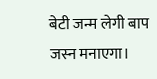बेटी जन्म लेगी बाप जस्न मनाएगा।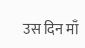उस दिन माँ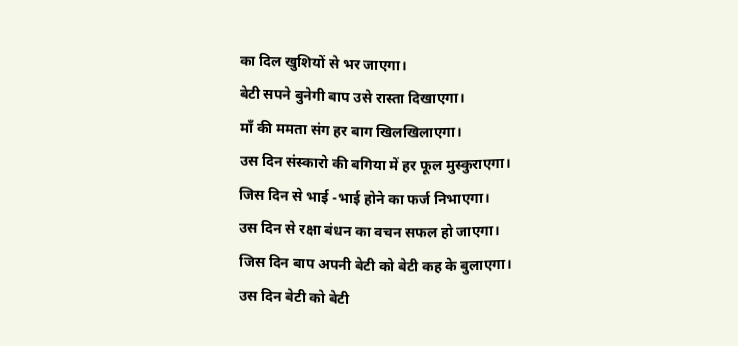का दिल खुशियों से भर जाएगा।
बेटी सपने बुनेगी बाप उसे रास्ता दिखाएगा।
माँ की ममता संग हर बाग खिलखिलाएगा।
उस दिन संस्कारो की बगिया में हर फूल मुस्कुराएगा।
जिस दिन से भाई -भाई होने का फर्ज निभाएगा।
उस दिन से रक्षा बंधन का वचन सफल हो जाएगा।
जिस दिन बाप अपनी बेटी को बेटी कह के बुलाएगा।
उस दिन बेटी को बेटी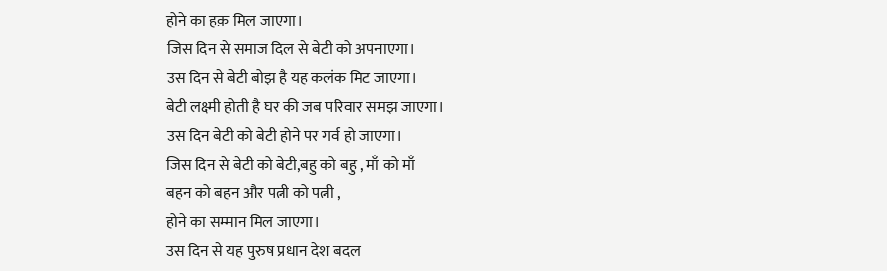होने का हक़ मिल जाएगा।
जिस दिन से समाज दिल से बेटी को अपनाएगा।
उस दिन से बेटी बोझ है यह कलंक मिट जाएगा।
बेटी लक्ष्मी होती है घर की जब परिवार समझ जाएगा।
उस दिन बेटी को बेटी होने पर गर्व हो जाएगा।
जिस दिन से बेटी को बेटी,बहु को बहु , माँ को माँ
बहन को बहन और पत्नी को पत्नी ,
होने का सम्मान मिल जाएगा।
उस दिन से यह पुरुष प्रधान देश बदल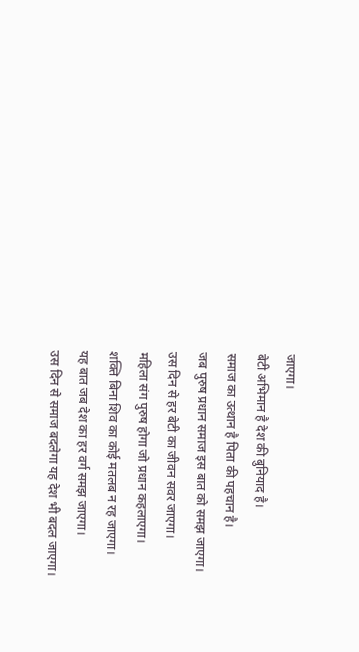जाएगा।
बेटी अभिमान है देश की बुनियाद है।
समाज का उत्थान है पिता की पहचान है।
जब पुरुष प्रधान समाज इस बात को समझ जाएगा।
उस दिन से हर बेटी का जीवन सवर जाएगा।
महिला संग पुरुष होगा जो प्रधान कहलाएगा।
शक्ति बिना शिव का कोई मतलब न रह जाएगा।
यह बात जब देश का हर वर्ग समझ जाएगा।
उस दिन से समाज बदलेगा यह देश भी बदल जाएगा।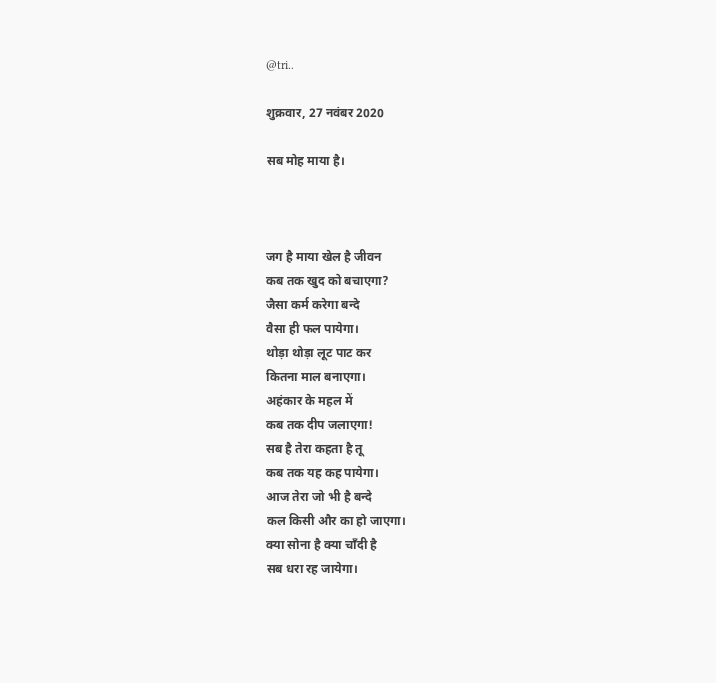@tri..

शुक्रवार, 27 नवंबर 2020

सब मोह माया है।



जग है माया खेल है जीवन
कब तक खुद को बचाएगा?
जैसा कर्म करेगा बन्दे
वैसा ही फल पायेगा।
थोड़ा थोड़ा लूट पाट कर
कितना माल बनाएगा।
अहंकार के महल में
कब तक दीप जलाएगा!
सब है तेरा कहता है तू
कब तक यह कह पायेगा।
आज तेरा जो भी है बन्दे
कल किसी और का हो जाएगा।
क्या सोना है क्या चाँदी है
सब धरा रह जायेगा।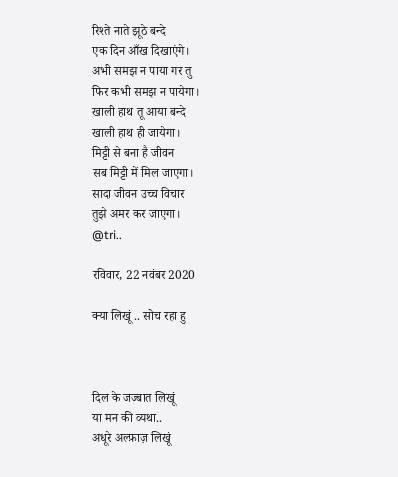रिश्ते नाते झूठे बन्दे
एक दिन आँख दिखाएंगे।
अभी समझ न पाया गर तु
फिर कभी समझ न पायेगा।
खाली हाथ तू आया बन्दे
खाली हाथ ही जायेगा।
मिट्टी से बना है जीवन
सब मिट्टी में मिल जाएगा।
सादा जीवन उच्च विचार
तुझे अमर कर जाएगा।
@tri..

रविवार, 22 नवंबर 2020

क्या लिखूं .. सोच रहा हु



दिल के जज्बात लिखूं
या मन की व्यथा..
अधूरे अल्फ़ाज़ लिखूं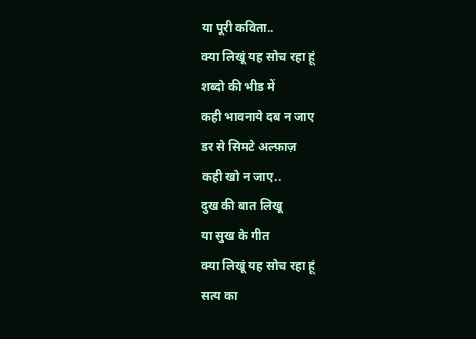या पूरी कविता..
क्या लिखूं यह सोच रहा हूं
शब्दो की भीड में
कही भावनाये दब न जाए
डर से सिमटे अल्फ़ाज़
कही खो न जाए..
दुख की बात लिखू
या सुख के गीत
क्या लिखूं यह सोच रहा हूं
सत्य का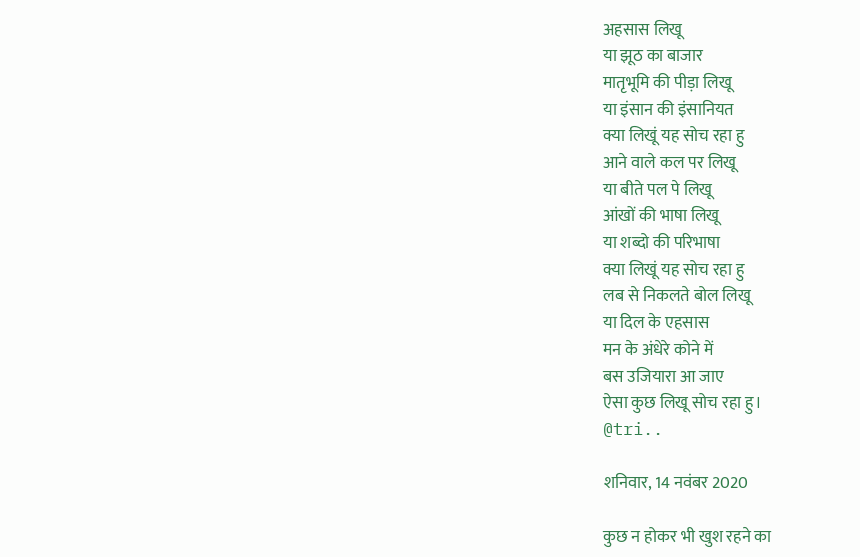अहसास लिखू
या झूठ का बाजार
मातृभूमि की पीड़ा लिखू
या इंसान की इंसानियत
क्या लिखूं यह सोच रहा हु
आने वाले कल पर लिखू
या बीते पल पे लिखू
आंखों की भाषा लिखू
या शब्दो की परिभाषा
क्या लिखूं यह सोच रहा हु
लब से निकलते बोल लिखू
या दिल के एहसास
मन के अंधेरे कोने में
बस उजियारा आ जाए
ऐसा कुछ लिखू सोच रहा हु।
@tri..

शनिवार, 14 नवंबर 2020

कुछ न होकर भी खुश रहने का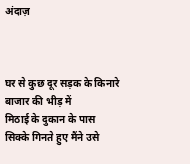अंदाज़



घर से कुछ दूर सड़क के किनारे
बाजार की भीड़ में
मिठाई के दुकान के पास
सिक्के गिनते हुए मैंने उसे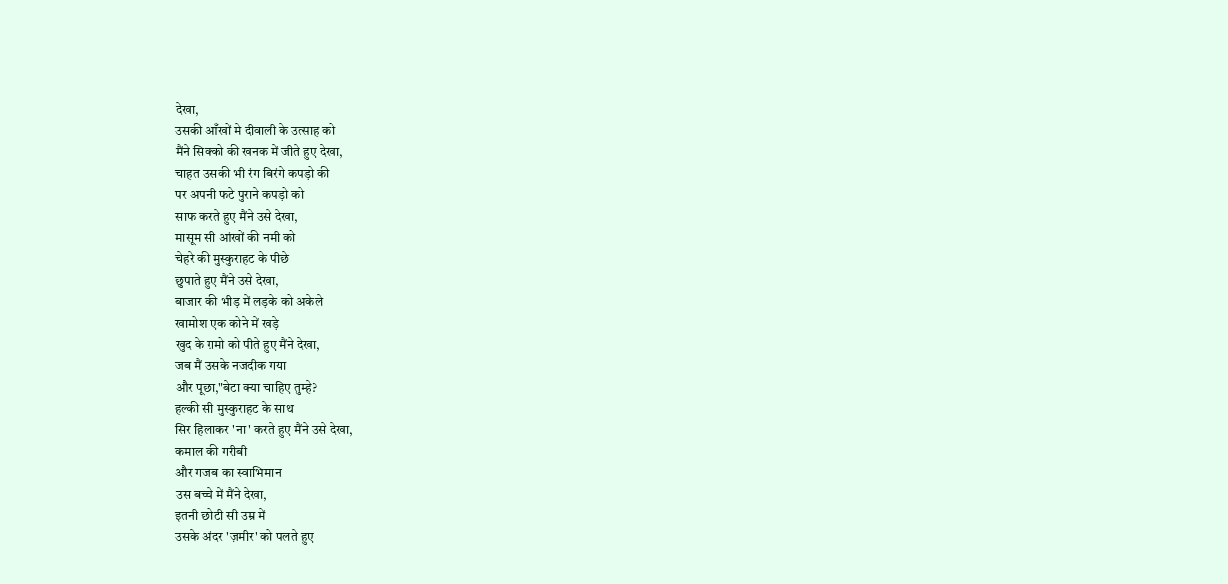देखा,
उसकी आँखों मे दीवाली के उत्साह को
मैंने सिक्को की खनक में जीते हुए देखा,
चाहत उसकी भी रंग बिरंगे कपड़ो की
पर अपनी फटे पुराने कपड़ो को
साफ करते हुए मैंने उसे देखा,
मासूम सी आंखों की नमी को
चेहरे की मुस्कुराहट के पीछे
छुपाते हुए मैंने उसे देखा,
बाजार की भीड़ में लड़के को अकेले
खामोश एक कोने में खड़े
खुद के ग़मो को पीते हुए मैंने देखा,
जब मैं उसके नजदीक गया
और पूछा,"बेटा क्या चाहिए तुम्हे?
हल्की सी मुस्कुराहट के साथ
सिर हिलाकर 'ना' करते हुए मैंने उसे देखा,
कमाल की गरीबी
और गजब का स्वाभिमान
उस बच्चे में मैंने देखा,
इतनी छोटी सी उम्र में
उसके अंदर 'ज़मीर' को पलते हुए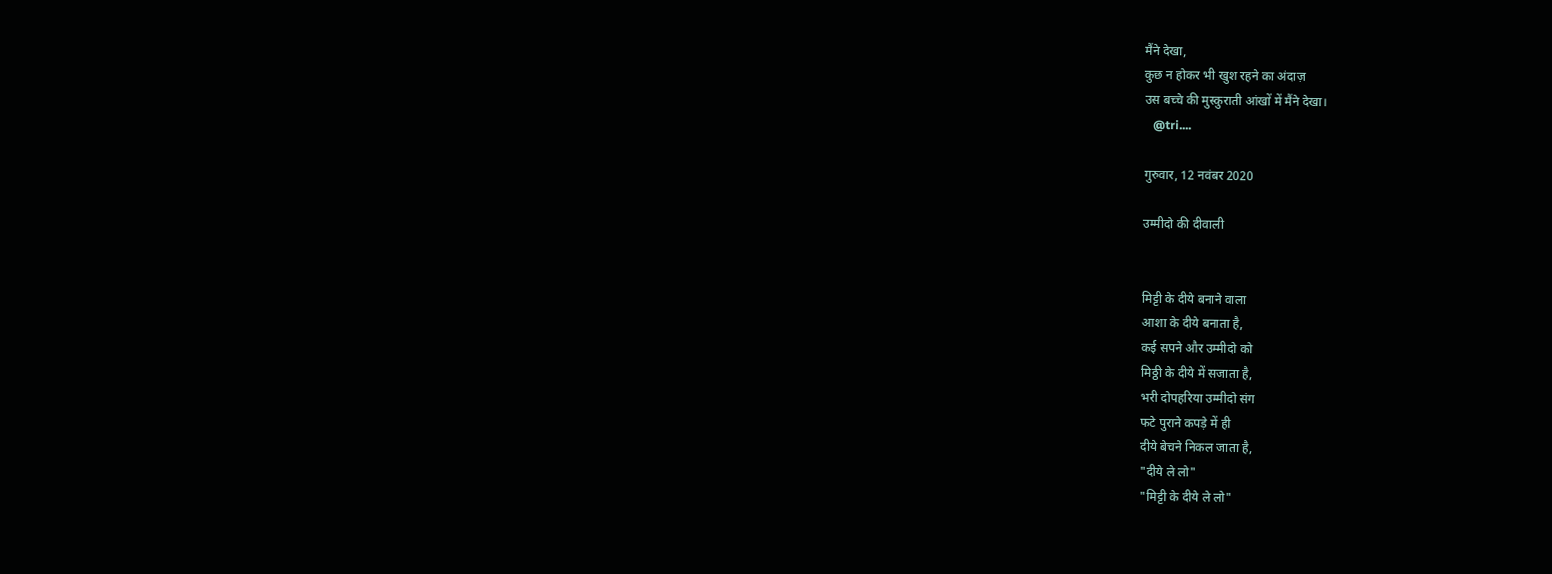मैंने देखा,
कुछ न होकर भी खुश रहने का अंदाज़
उस बच्चे की मुस्कुराती आंखों में मैंने देखा।
   @tri....

गुरुवार, 12 नवंबर 2020

उम्मीदो की दीवाली


मिट्टी के दीये बनाने वाला
आशा के दीये बनाता है,
कई सपने और उम्मीदो को
मिठ्ठी के दीये में सजाता है,
भरी दोपहरिया उम्मीदो संग
फटे पुराने कपड़े में ही
दीये बेचने निकल जाता है,
"दीये ले लो"
"मिट्टी के दीये ले लो"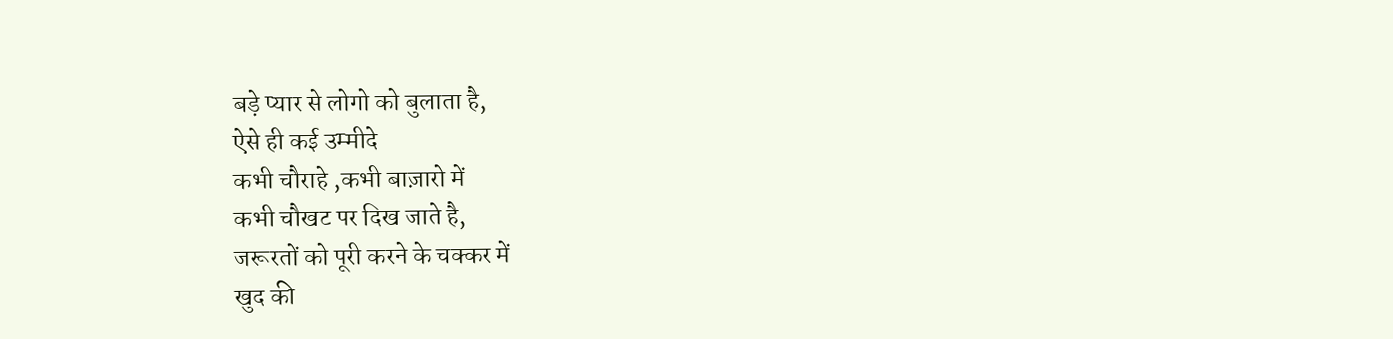बड़े प्यार से लोगो को बुलाता है,
ऐसे ही कई उम्मीदे
कभी चौराहे ,कभी बाज़ारो में
कभी चौखट पर दिख जाते है,
जरूरतों को पूरी करने के चक्कर में
खुद की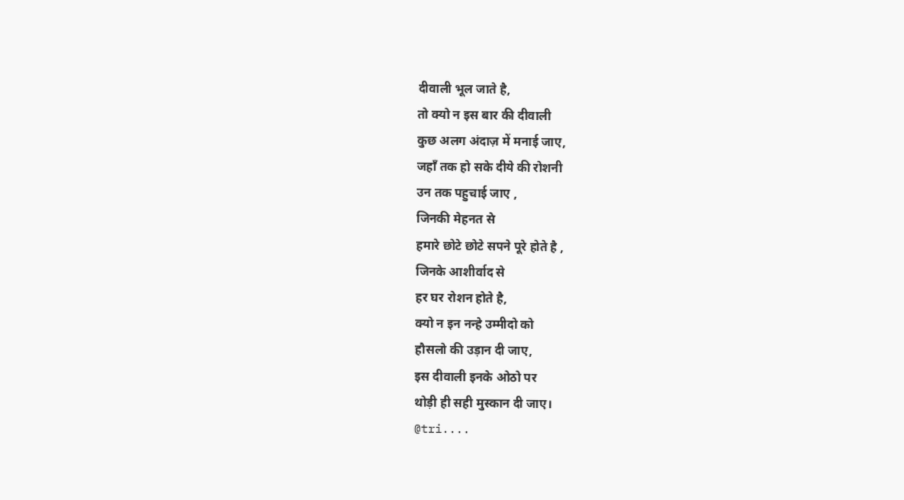दीवाली भूल जाते है,
तो क्यो न इस बार की दीवाली
कुछ अलग अंदाज़ में मनाई जाए,
जहाँ तक हो सके दीये की रोशनी
उन तक पहुचाई जाए ,
जिनकी मेहनत से
हमारे छोटे छोटे सपने पूरे होते है ,
जिनके आशीर्वाद से
हर घर रोशन होते है,
क्यो न इन नन्हे उम्मीदो को
हौसलो की उड़ान दी जाए,
इस दीवाली इनके ओठो पर
थोड़ी ही सही मुस्कान दी जाए।
@tri....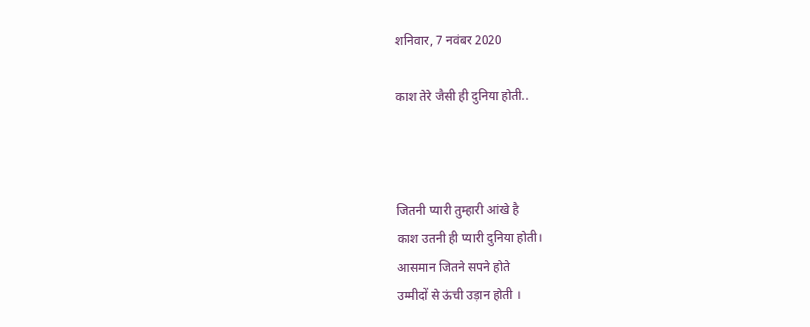शनिवार, 7 नवंबर 2020

काश तेरे जैसी ही दुनिया होती..



जितनी प्यारी तुम्हारी आंखे है
काश उतनी ही प्यारी दुनिया होती।
आसमान जितने सपने होते
उम्मीदों से ऊंची उड़ान होती ।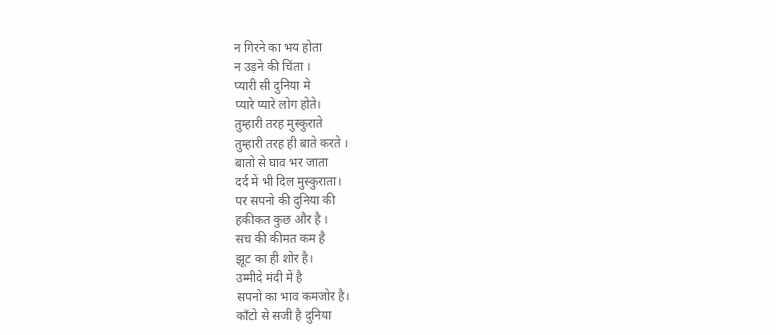न गिरने का भय होता
न उड़ने की चिंता ।
प्यारी सी दुनिया मे
प्यारे प्यारे लोग होते।
तुम्हारी तरह मुस्कुराते
तुम्हारी तरह ही बाते करते ।
बातो से घाव भर जाता
दर्द में भी दिल मुस्कुराता।
पर सपनो की दुनिया की
हकीकत कुछ और है ।
सच की कीमत कम है
झूट का ही शोर है।
उम्मीदे मंदी में है
सपनो का भाव कमजोर है।
काँटो से सजी है दुनिया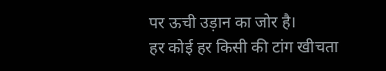पर ऊची उड़ान का जोर है।
हर कोई हर किसी की टांग खीचता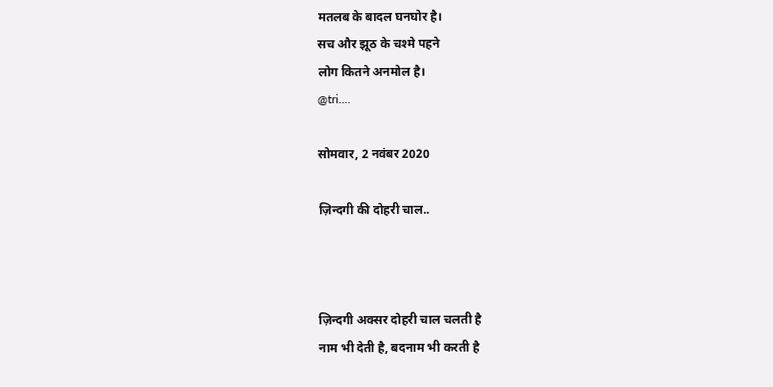मतलब के बादल घनघोर है।
सच और झूठ के चश्मे पहने
लोग कितने अनमोल है।
@tri....

सोमवार, 2 नवंबर 2020

ज़िन्दगी की दोहरी चाल..



ज़िन्दगी अक्सर दोहरी चाल चलती है
नाम भी देती है, बदनाम भी करती है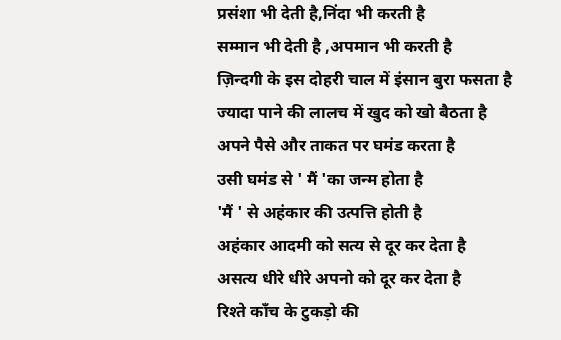प्रसंशा भी देती है,निंदा भी करती है
सम्मान भी देती है ,अपमान भी करती है
ज़िन्दगी के इस दोहरी चाल में इंसान बुरा फसता है
ज्यादा पाने की लालच में खुद को खो बैठता है
अपने पैसे और ताकत पर घमंड करता है
उसी घमंड से ' मैं 'का जन्म होता है
'मैं ' से अहंकार की उत्पत्ति होती है
अहंकार आदमी को सत्य से दूर कर देता है
असत्य धीरे धीरे अपनो को दूर कर देता है
रिश्ते काँच के टुकड़ो की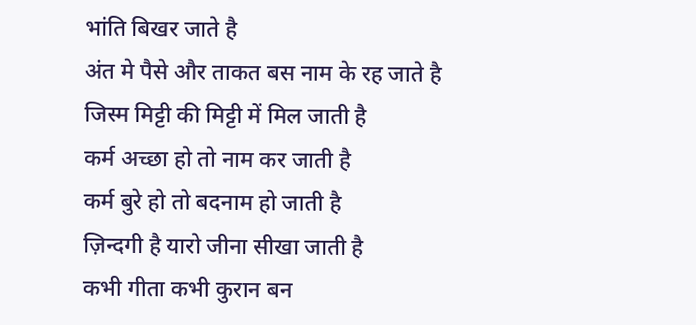भांति बिखर जाते है
अंत मे पैसे और ताकत बस नाम के रह जाते है
जिस्म मिट्टी की मिट्टी में मिल जाती है
कर्म अच्छा हो तो नाम कर जाती है
कर्म बुरे हो तो बदनाम हो जाती है
ज़िन्दगी है यारो जीना सीखा जाती है
कभी गीता कभी कुरान बन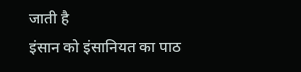जाती है
इंसान को इंसानियत का पाठ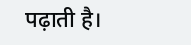पढ़ाती है।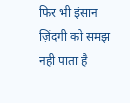फिर भी इंसान ज़िंदगी को समझ नही पाता है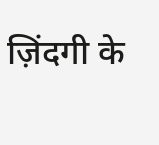ज़िंदगी के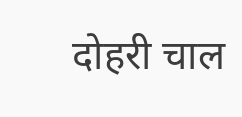दोहरी चाल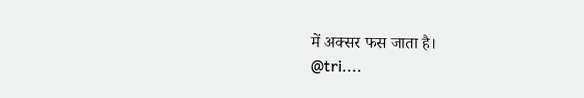में अक्सर फस जाता है।
@tri....